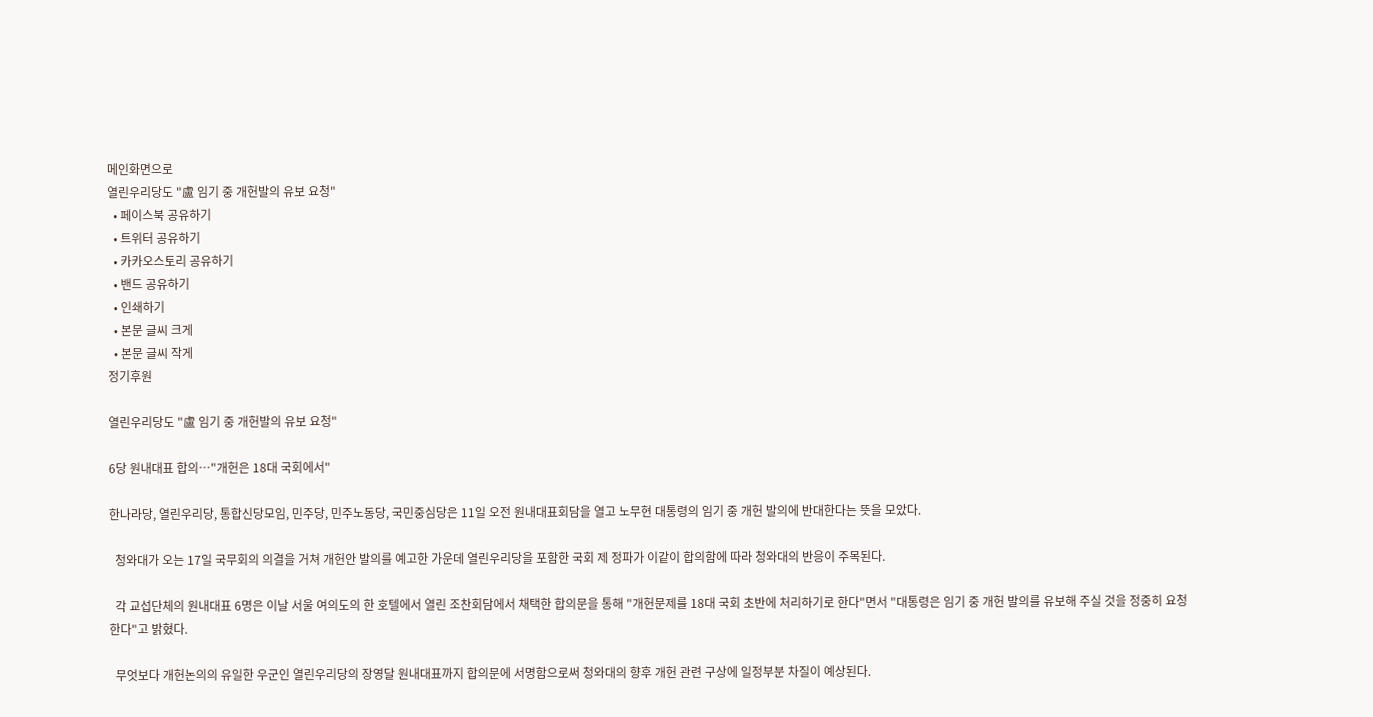메인화면으로
열린우리당도 "盧 임기 중 개헌발의 유보 요청"
  • 페이스북 공유하기
  • 트위터 공유하기
  • 카카오스토리 공유하기
  • 밴드 공유하기
  • 인쇄하기
  • 본문 글씨 크게
  • 본문 글씨 작게
정기후원

열린우리당도 "盧 임기 중 개헌발의 유보 요청"

6당 원내대표 합의…"개헌은 18대 국회에서"

한나라당, 열린우리당, 통합신당모임, 민주당, 민주노동당, 국민중심당은 11일 오전 원내대표회담을 열고 노무현 대통령의 임기 중 개헌 발의에 반대한다는 뜻을 모았다.

  청와대가 오는 17일 국무회의 의결을 거쳐 개헌안 발의를 예고한 가운데 열린우리당을 포함한 국회 제 정파가 이같이 합의함에 따라 청와대의 반응이 주목된다.

  각 교섭단체의 원내대표 6명은 이날 서울 여의도의 한 호텔에서 열린 조찬회담에서 채택한 합의문을 통해 "개헌문제를 18대 국회 초반에 처리하기로 한다"면서 "대통령은 임기 중 개헌 발의를 유보해 주실 것을 정중히 요청한다"고 밝혔다.

  무엇보다 개헌논의의 유일한 우군인 열린우리당의 장영달 원내대표까지 합의문에 서명함으로써 청와대의 향후 개헌 관련 구상에 일정부분 차질이 예상된다.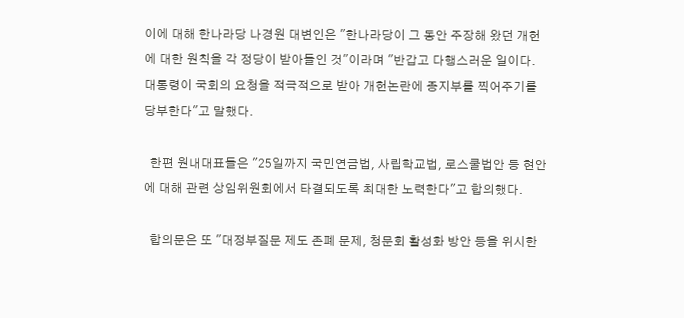이에 대해 한나라당 나경원 대변인은 "한나라당이 그 동안 주장해 왔던 개헌에 대한 원칙을 각 정당이 받아들인 것"이라며 "반갑고 다행스러운 일이다. 대통령이 국회의 요청을 적극적으로 받아 개헌논란에 종지부를 찍어주기를 당부한다"고 말했다.

  한편 원내대표들은 "25일까지 국민연금법, 사립학교법, 로스쿨법안 등 현안에 대해 관련 상임위원회에서 타결되도록 최대한 노력한다"고 합의했다.

  합의문은 또 "대정부질문 제도 존폐 문제, 청문회 활성화 방안 등을 위시한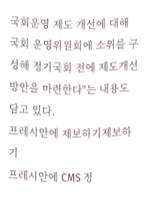국회운영 제도 개선에 대해 국회 운영위원회에 소위를 구성해 정기국회 전에 제도개선 방안을 마련한다"는 내용도 담고 있다.
프레시안에 제보하기제보하기
프레시안에 CMS 정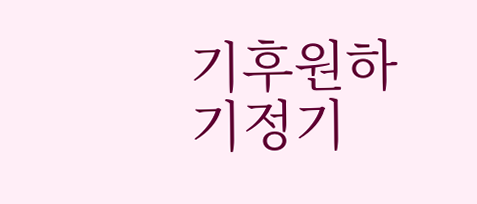기후원하기정기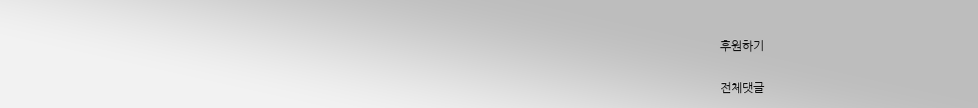후원하기

전체댓글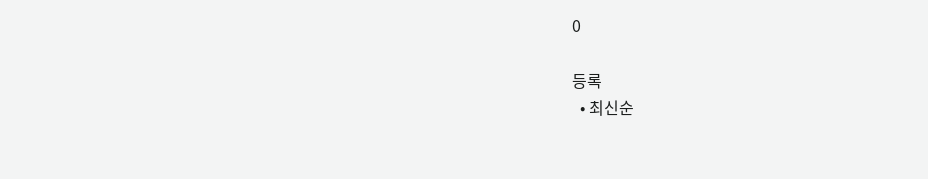0

등록
  • 최신순